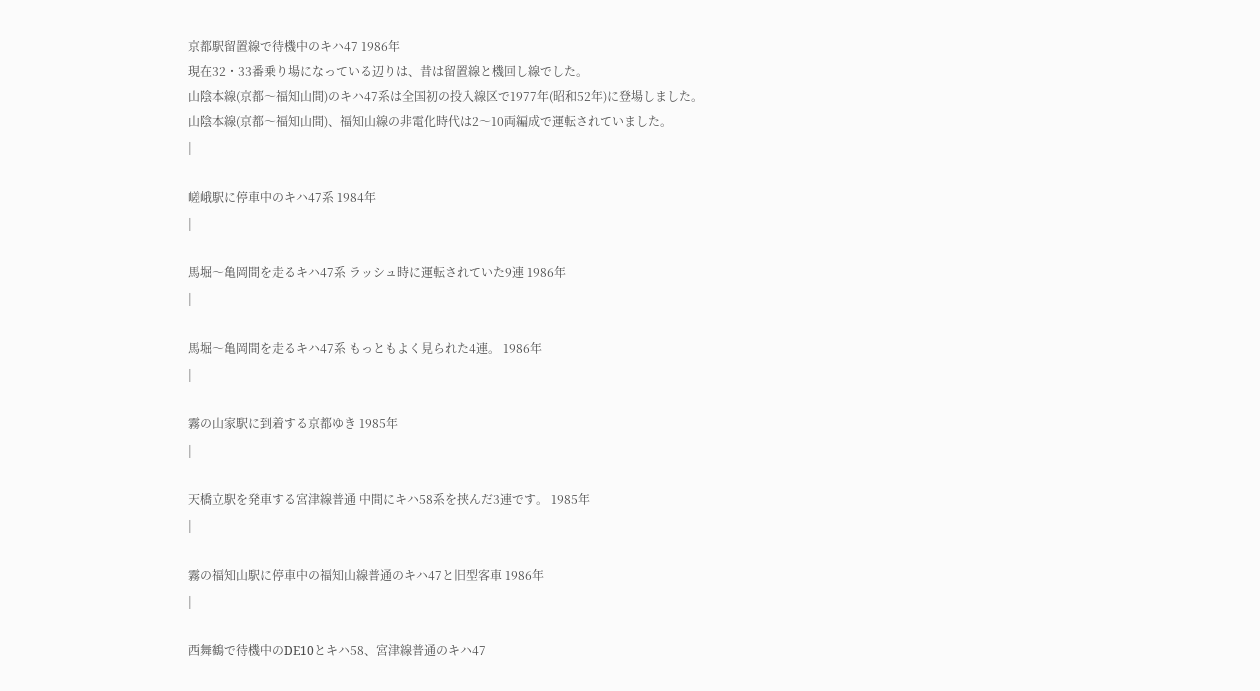京都駅留置線で待機中のキハ47 1986年
現在32・33番乗り場になっている辺りは、昔は留置線と機回し線でした。
山陰本線(京都〜福知山間)のキハ47系は全国初の投入線区で1977年(昭和52年)に登場しました。
山陰本線(京都〜福知山間)、福知山線の非電化時代は2〜10両編成で運転されていました。
|

嵯峨駅に停車中のキハ47系 1984年
|

馬堀〜亀岡間を走るキハ47系 ラッシュ時に運転されていた9連 1986年
|

馬堀〜亀岡間を走るキハ47系 もっともよく見られた4連。 1986年
|

霧の山家駅に到着する京都ゆき 1985年
|

天橋立駅を発車する宮津線普通 中間にキハ58系を挟んだ3連です。 1985年
|

霧の福知山駅に停車中の福知山線普通のキハ47と旧型客車 1986年
|

西舞鶴で待機中のDE10とキハ58、宮津線普通のキハ47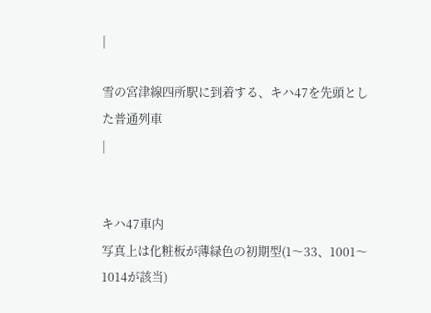|

雪の宮津線四所駅に到着する、キハ47を先頭とした普通列車
|


キハ47車内
写真上は化粧板が薄緑色の初期型(1〜33、1001〜1014が該当)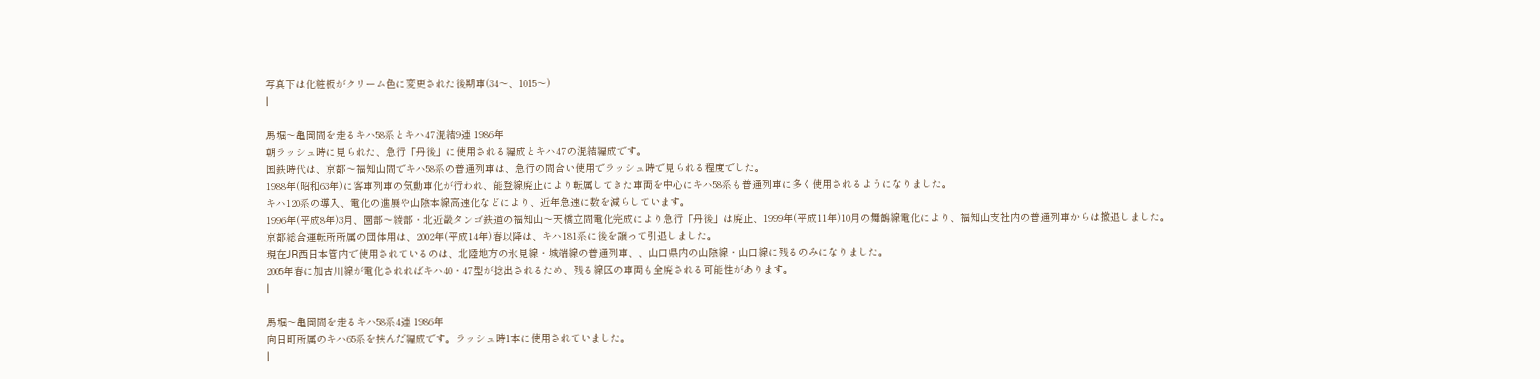写真下は化粧板がクリーム色に変更された後期車(34〜、1015〜)
|

馬堀〜亀岡間を走るキハ58系とキハ47混結9連 1986年
朝ラッシュ時に見られた、急行「丹後」に使用される編成とキハ47の混結編成です。
国鉄時代は、京都〜福知山間でキハ58系の普通列車は、急行の間合い使用でラッシュ時で見られる程度でした。
1988年(昭和63年)に客車列車の気動車化が行われ、能登線廃止により転属してきた車両を中心にキハ58系も普通列車に多く使用されるようになりました。
キハ120系の導入、電化の進展や山陰本線高速化などにより、近年急速に数を減らしています。
1996年(平成8年)3月、園部〜綾部・北近畿タンゴ鉄道の福知山〜天橋立間電化完成により急行「丹後」は廃止、1999年(平成11年)10月の舞鶴線電化により、福知山支社内の普通列車からは撤退しました。
京都総合運転所所属の団体用は、2002年(平成14年)春以降は、キハ181系に後を譲って引退しました。
現在JR西日本管内で使用されているのは、北陸地方の氷見線・城端線の普通列車、、山口県内の山陰線・山口線に残るのみになりました。
2005年春に加古川線が電化されればキハ40・47型が捻出されるため、残る線区の車両も全廃される可能性があります。
|

馬堀〜亀岡間を走るキハ58系4連 1986年
向日町所属のキハ65系を挟んだ編成です。ラッシュ時1本に使用されていました。
|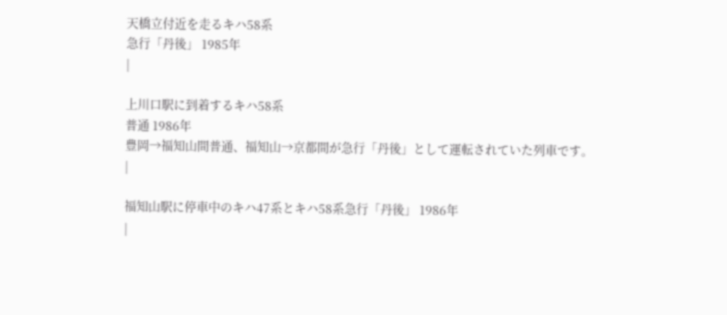天橋立付近を走るキハ58系
急行「丹後」 1985年
|

上川口駅に到着するキハ58系
普通 1986年
豊岡→福知山間普通、福知山→京都間が急行「丹後」として運転されていた列車です。
|

福知山駅に停車中のキハ47系とキハ58系急行「丹後」 1986年
|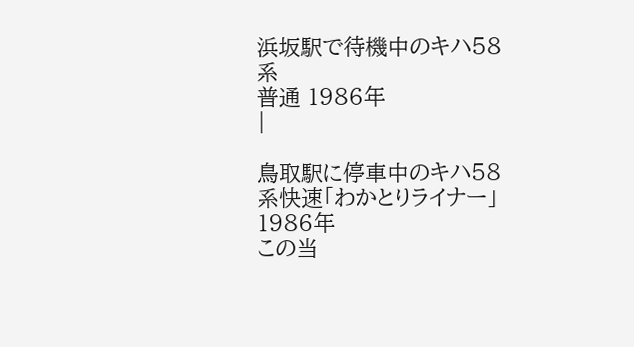浜坂駅で待機中のキハ58系
普通 1986年
|

鳥取駅に停車中のキハ58系快速「わかとりライナー」 1986年
この当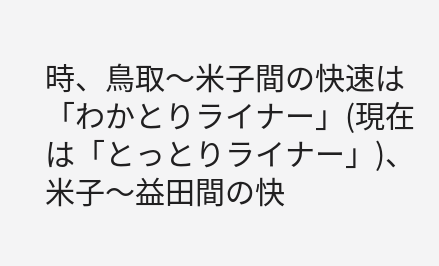時、鳥取〜米子間の快速は「わかとりライナー」(現在は「とっとりライナー」)、米子〜益田間の快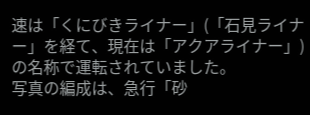速は「くにびきライナー」(「石見ライナー」を経て、現在は「アクアライナー」)の名称で運転されていました。
写真の編成は、急行「砂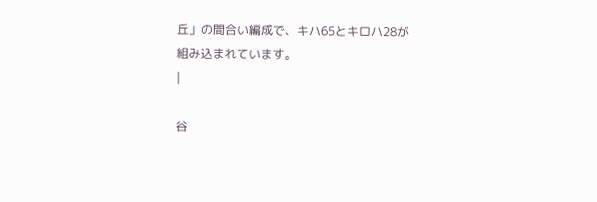丘」の間合い編成で、キハ65とキロハ28が組み込まれています。
|

谷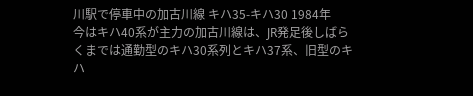川駅で停車中の加古川線 キハ35-キハ30 1984年
今はキハ40系が主力の加古川線は、JR発足後しばらくまでは通勤型のキハ30系列とキハ37系、旧型のキハ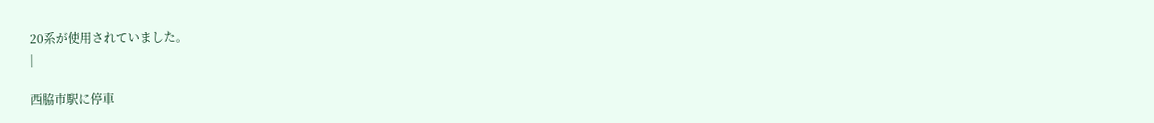20系が使用されていました。
|

西脇市駅に停車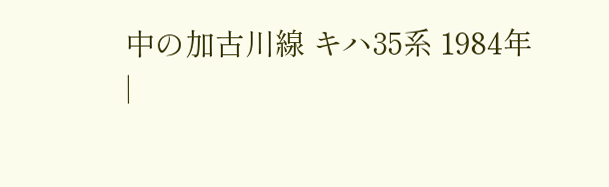中の加古川線 キハ35系 1984年
|